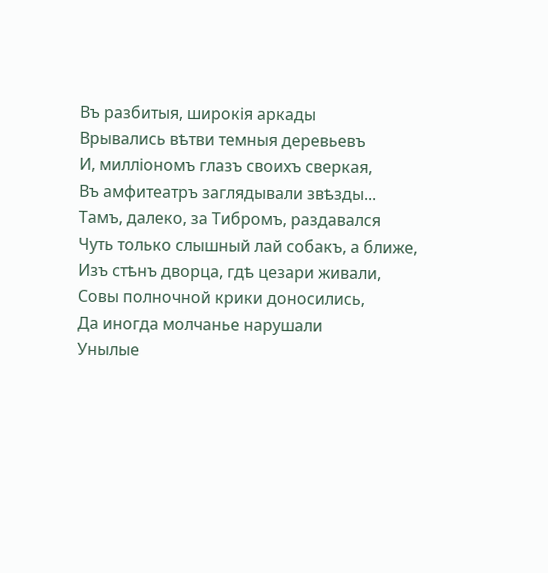Въ разбитыя, широкія аркады
Врывались вѣтви темныя деревьевъ
И, милліономъ глазъ своихъ сверкая,
Въ амфитеатръ заглядывали звѣзды...
Тамъ, далеко, за Тибромъ, раздавался
Чуть только слышный лай собакъ, а ближе,
Изъ стѣнъ дворца, гдѣ цезари живали,
Совы полночной крики доносились,
Да иногда молчанье нарушали
Унылые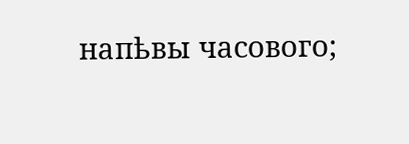напѣвы часового;